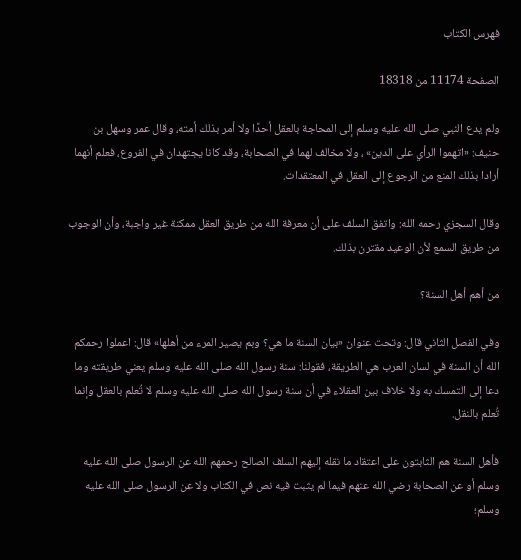فهرس الكتاب

الصفحة 11174 من 18318

ولم يدع النبي صلى الله عليه وسلم إلى المحاجة بالعقل أحدًا ولا أمر بذلك أمته، وقال عمر وسهل بن حنيف: «اتهموا الرأي على الدين» ، ولا مخالف لهما في الصحابة، وقد كانا يجتهدان في الفروع، فعلم أنهما أرادا بذلك المنع من الرجوع إلى العقل في المعتقدات.

وقال السجزي رحمه الله: واتفق السلف على أن معرفة الله من طريق العقل ممكنة غير واجبة، وأن الوجوب من طريق السمع لأن الوعيد مقترن بذلك.

من أهم أهل السنة؟

وفي الفصل الثاني قال: وتحت عنوان «بيان السنة ما هي؟ وبم يصير المرء من أهلها» قال: اعملوا رحمكم الله أن السنة في لسان العرب هي الطريقة، فقولنا: سنة رسول الله صلى الله عليه وسلم يعني طريقته وما دعا إلى التمسك به ولا خلاف بين العقلاء في أن سنة رسول الله صلى الله عليه وسلم لا تُعلم بالعقل وإنما تُعلم بالنقل.

فأهل السنة هم الثابتون على اعتقاد ما نقله إليهم السلف الصالح رحمهم الله عن الرسول صلى الله عليه وسلم أو عن الصحابة رضي الله عنهم فيما لم يثبت فيه نص في الكتاب ولا عن الرسول صلى الله عليه وسلم؛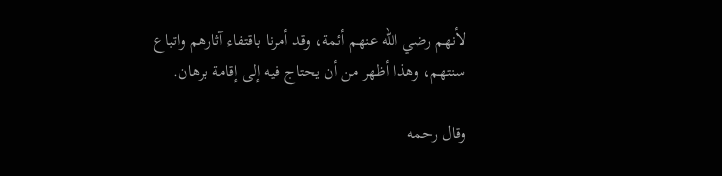لأنهم رضي الله عنهم أئمة، وقد أمرنا باقتفاء آثارهم واتباع سنتهم، وهذا أظهر من أن يحتاج فيه إلى إقامة برهان.

وقال رحمه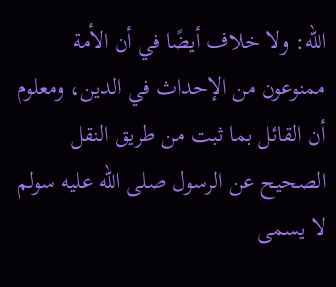الله: ولا خلاف أيضًا في أن الأمة ممنوعون من الإحداث في الدين، ومعلوم أن القائل بما ثبت من طريق النقل الصحيح عن الرسول صلى الله عليه سولم لا يسمى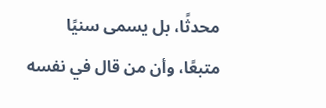محدثًا، بل يسمى سنيًا متبعًا، وأن من قال في نفسه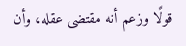قولًا وزعم أنه مقتضى عقله، وأن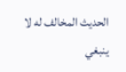الحديث المخالف له لا ينبغي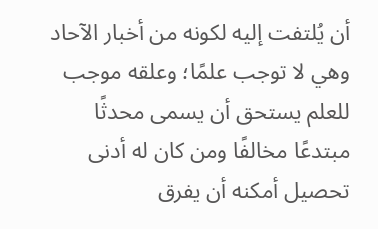أن يُلتفت إليه لكونه من أخبار الآحاد وهي لا توجب علمًا؛ وعلقه موجب للعلم يستحق أن يسمى محدثًا مبتدعًا مخالفًا ومن كان له أدنى تحصيل أمكنه أن يفرق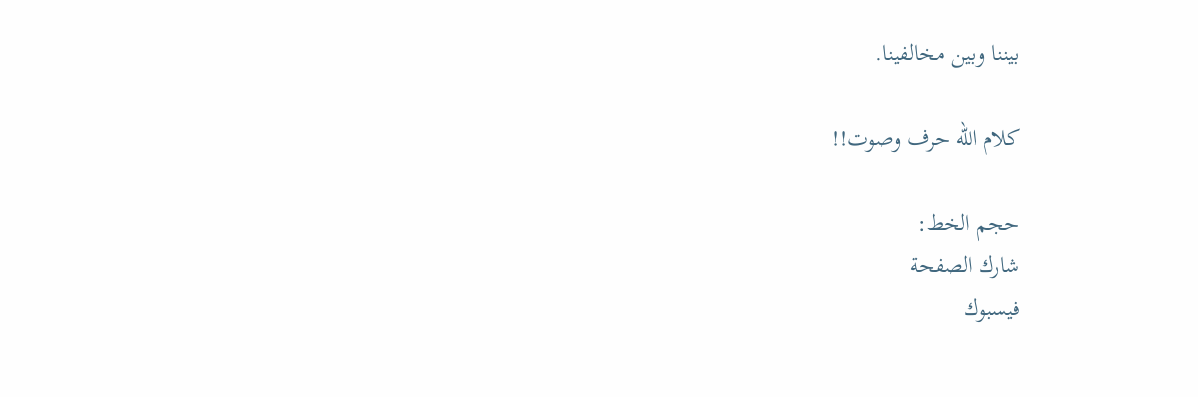بيننا وبين مخالفينا.

كلام الله حرف وصوت!!

حجم الخط:
شارك الصفحة
فيسبوك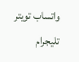واتساب تويتر تليجرام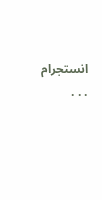انستجرام
. . .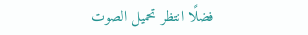فضلًا انتظر تحميل الصوت